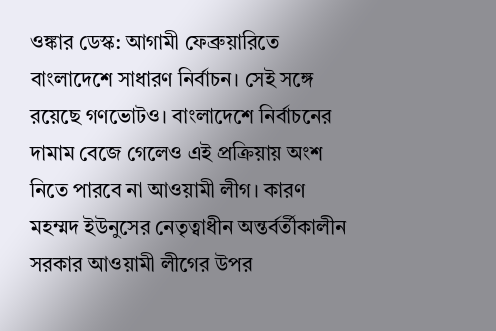ওঙ্কার ডেস্ক: আগামী ফেব্রুয়ারিতে বাংলাদেশে সাধারণ নির্বাচন। সেই সঙ্গে রয়েছে গণভোটও। বাংলাদেশে নির্বাচনের দামাম বেজে গেলেও এই প্রক্রিয়ায় অংশ নিতে পারবে না আওয়ামী লীগ। কারণ মহম্মদ ইউনুসের নেতৃত্বাধীন অন্তর্বর্তীকালীন সরকার আওয়ামী লীগের উপর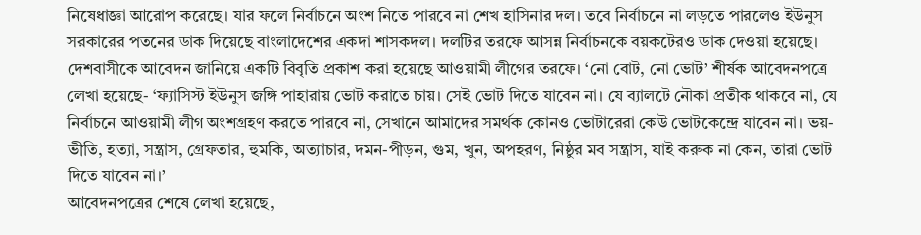নিষেধাজ্ঞা আরোপ করেছে। যার ফলে নির্বাচনে অংশ নিতে পারবে না শেখ হাসিনার দল। তবে নির্বাচনে না লড়তে পারলেও ইউনুস সরকারের পতনের ডাক দিয়েছে বাংলাদেশের একদা শাসকদল। দলটির তরফে আসন্ন নির্বাচনকে বয়কটেরও ডাক দেওয়া হয়েছে।
দেশবাসীকে আবেদন জানিয়ে একটি বিবৃতি প্রকাশ করা হয়েছে আওয়ামী লীগের তরফে। ‘নো বোট, নো ভোট’ শীর্ষক আবেদনপত্রে লেখা হয়েছে- ‘ফ্যাসিস্ট ইউনুস জঙ্গি পাহারায় ভোট করাতে চায়। সেই ভোট দিতে যাবেন না। যে ব্যালটে নৌকা প্রতীক থাকবে না, যে নির্বাচনে আওয়ামী লীগ অংশগ্রহণ করতে পারবে না, সেখানে আমাদের সমর্থক কোনও ভোটারেরা কেউ ভোটকেন্দ্রে যাবেন না। ভয়-ভীতি, হত্যা, সন্ত্রাস, গ্রেফতার, হুমকি, অত্যাচার, দমন-পীড়ন, গুম, খুন, অপহরণ, নিষ্ঠুর মব সন্ত্রাস, যাই করুক না কেন, তারা ভোট দিতে যাবেন না।’
আবেদনপত্রের শেষে লেখা হয়েছে,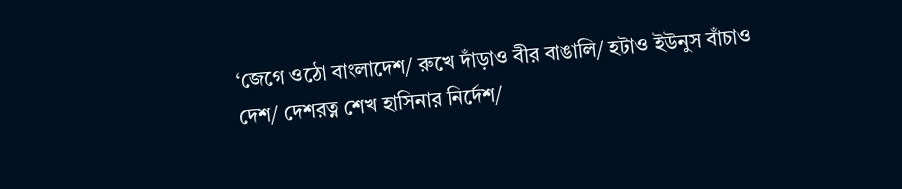‘জেগে ওঠো বাংলাদেশ/ রুখে দাঁড়াও বীর বাঙালি/ হটাও ইউনুস বাঁচাও দেশ/ দেশরত্ন শেখ হাসিনার নির্দেশ/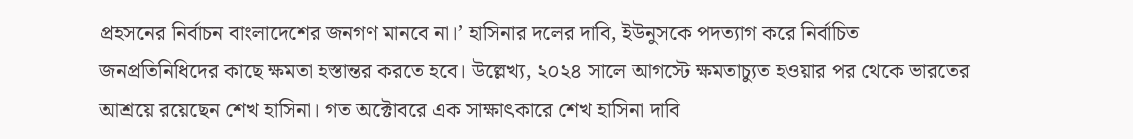প্রহসনের নির্বাচন বাংলাদেশের জনগণ মানবে না।’ হাসিনার দলের দাবি, ইউনুসকে পদত্যাগ করে নির্বাচিত জনপ্রতিনিধিদের কাছে ক্ষমতা হস্তান্তর করতে হবে। উল্লেখ্য, ২০২৪ সালে আগস্টে ক্ষমতাচ্যুত হওয়ার পর থেকে ভারতের আশ্রয়ে রয়েছেন শেখ হাসিনা। গত অক্টোবরে এক সাক্ষাৎকারে শেখ হাসিনা দাবি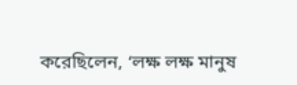করেছিলেন, ‘লক্ষ লক্ষ মানুষ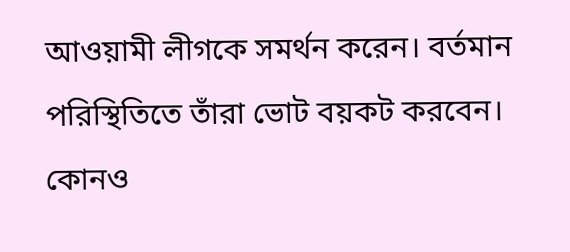আওয়ামী লীগকে সমর্থন করেন। বর্তমান পরিস্থিতিতে তাঁরা ভোট বয়কট করবেন। কোনও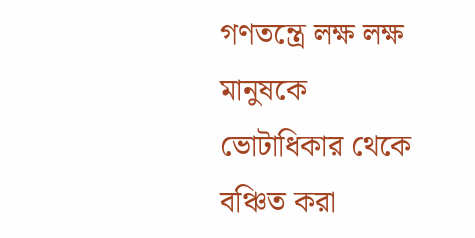গণতন্ত্রে লক্ষ লক্ষ মানুষকে ভোটাধিকার থেকে বঞ্চিত করা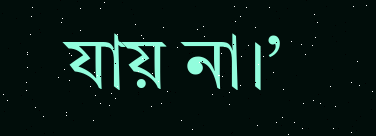যায় না।’